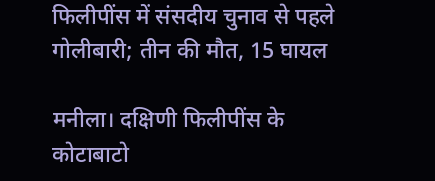फिलीपींस में संसदीय चुनाव से पहले गोलीबारी; तीन की मौत, 15 घायल

मनीला। दक्षिणी फिलीपींस के कोटाबाटो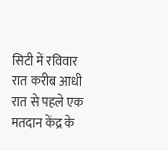सिटी में रविवार रात करीब आधी रात से पहले एक मतदान केंद्र के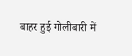बाहर हुई गोलीबारी में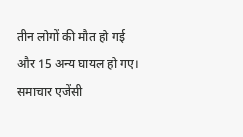तीन लोगों की मौत हो गई और 15 अन्य घायल हो गए। समाचार एजेंसी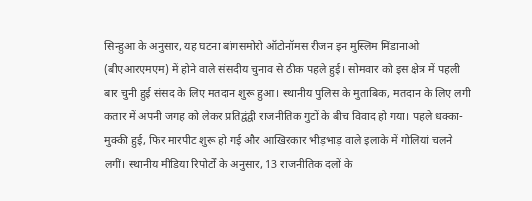स‍िन्हुआ के अनुसार, यह घटना बांगसमोरो ऑटोनॉमस रीजन इन मुस्लिम मिंडानाओ (बीएआरएमएम) में होने वाले संसदीय चुनाव से ठीक पहले हुई। सोमवार को इस क्षेत्र में पहली बार चुनी हुई संसद के लिए मतदान शुरू हुआ। स्थानीय पुलिस के मुताबिक, मतदान के लिए लगी कतार में अपनी जगह को लेकर प्रतिद्वंद्वी राजनीतिक गुटों के बीच विवाद हो गया। पहले धक्का-मुक्की हुई, फिर मारपीट शुरू हो गई और आखिरकार भीड़भाड़ वाले इलाके में गोलियां चलने लगीं। स्थानीय मीडिया रिपोर्टों के अनुसार, 13 राजनीतिक दलों के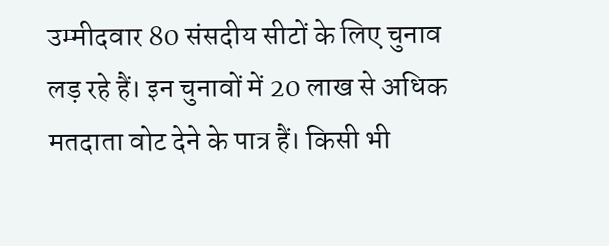उम्मीदवार 80 संसदीय सीटों के लिए चुनाव लड़ रहे हैं। इन चुनावों में 20 लाख से अधिक मतदाता वोट देने के पात्र हैं। किसी भी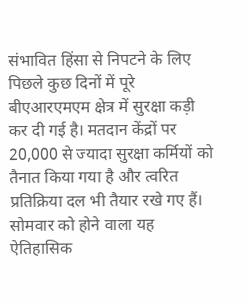संभावित हिंसा से निपटने के लिए पिछले कुछ दिनों में पूरे बीएआरएमएम क्षेत्र में सुरक्षा कड़ी कर दी गई है। मतदान केंद्रों पर 20,000 से ज्यादा सुरक्षा कर्मियों को तैनात किया गया है और त्वरित प्रतिक्रिया दल भी तैयार रखे गए हैं। सोमवार को होने वाला यह ऐतिहासिक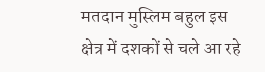मतदान मुस्लिम बहुल इस क्षेत्र में दशकों से चले आ रहे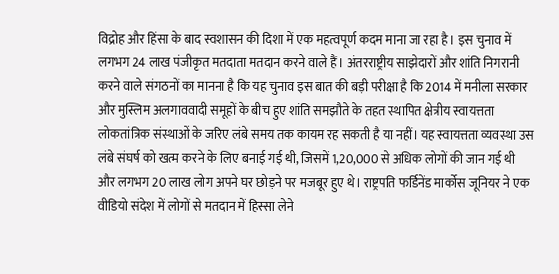विद्रोह और हिंसा के बाद स्वशासन की दिशा में एक महत्वपूर्ण कदम माना जा रहा है। इस चुनाव में लगभग 24 लाख पंजीकृत मतदाता मतदान करने वाले हैं। अंतरराष्ट्रीय साझेदारों और शांति निगरानी करने वाले संगठनों का मानना है कि यह चुनाव इस बात की बड़ी परीक्षा है कि 2014 में मनीला सरकार और मुस्लिम अलगाववादी समूहों के बीच हुए शांति समझौते के तहत स्थापित क्षेत्रीय स्वायत्तता लोकतांत्रिक संस्थाओं के जरिए लंबे समय तक कायम रह सकती है या नहीं। यह स्वायत्तता व्यवस्था उस लंबे संघर्ष को खत्म करने के लिए बनाई गई थी, जिसमें 1,20,000 से अधिक लोगों की जान गई थी और लगभग 20 लाख लोग अपने घर छोड़ने पर मजबूर हुए थे। राष्ट्रपति फर्डिनेंड मार्कोस जूनियर ने एक वीडियो संदेश में लोगों से मतदान में हिस्सा लेने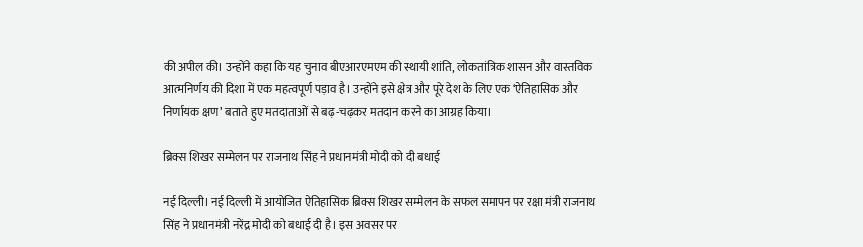की अपील की। उन्होंने कहा कि यह चुनाव बीएआरएमएम की स्थायी शांति, लोकतांत्रिक शासन और वास्तविक आत्मनिर्णय की दिशा में एक महत्वपूर्ण पड़ाव है। उन्होंने इसे क्षेत्र और पूरे देश के लिए एक ‘ऐतिहासिक और निर्णायक क्षण’ बताते हुए मतदाताओं से बढ़-चढ़कर मतदान करने का आग्रह किया।

ब्रिक्स शिखर सम्मेलन पर राजनाथ सिंह ने प्रधानमंत्री मोदी को दी बधाई

नई दिल्ली। नई दिल्ली में आयोजित ऐतिहासिक ब्रिक्स शिखर सम्मेलन के सफल समापन पर रक्षा मंत्री राजनाथ सिंह ने प्रधानमंत्री नरेंद्र मोदी को बधाई दी है। इस अवसर पर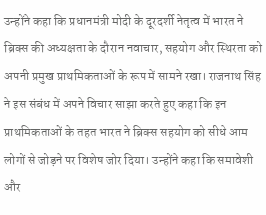उन्होंने कहा कि प्रधानमंत्री मोदी के दूरदर्शी नेतृत्व में भारत ने ब्रिक्स की अध्यक्षता के दौरान नवाचार, सहयोग और स्थिरता को अपनी प्रमुख प्राथमिकताओं के रूप में सामने रखा। राजनाथ सिंह ने इस संबंध में अपने विचार साझा करते हुए कहा कि इन प्राथमिकताओं के तहत भारत ने ब्रिक्स सहयोग को सीधे आम लोगों से जोड़ने पर विशेष जोर दिया। उन्होंने कहा कि समावेशी और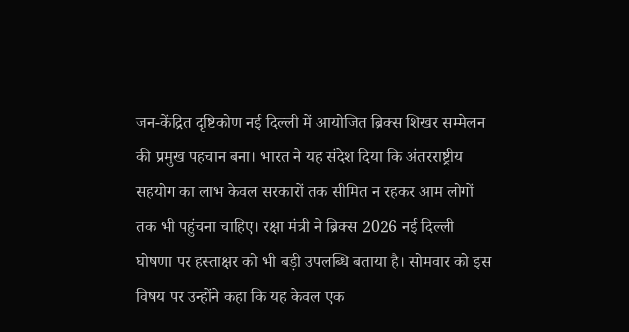जन-केंद्रित दृष्टिकोण नई दिल्ली में आयोजित ब्रिक्स शिखर सम्मेलन की प्रमुख पहचान बना। भारत ने यह संदेश दिया कि अंतरराष्ट्रीय सहयोग का लाभ केवल सरकारों तक सीमित न रहकर आम लोगों तक भी पहुंचना चाहिए। रक्षा मंत्री ने ब्रिक्स 2026 नई दिल्ली घोषणा पर हस्ताक्षर को भी बड़ी उपलब्धि बताया है। सोमवार को इस विषय पर उन्होंने कहा कि यह केवल एक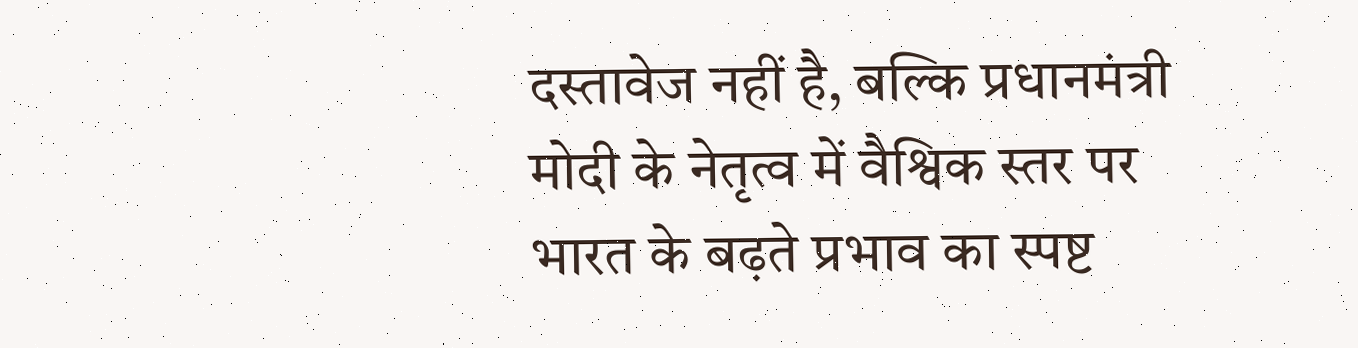दस्तावेज नहीं है, बल्कि प्रधानमंत्री मोदी के नेतृत्व में वैश्विक स्तर पर भारत के बढ़ते प्रभाव का स्पष्ट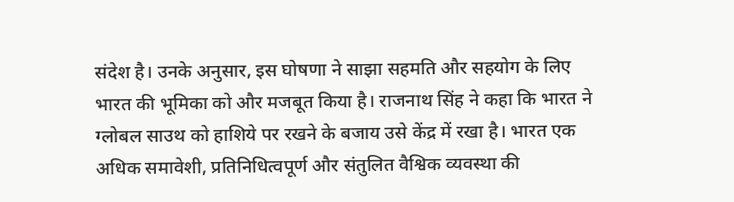संदेश है। उनके अनुसार, इस घोषणा ने साझा सहमति और सहयोग के लिए भारत की भूमिका को और मजबूत किया है। राजनाथ सिंह ने कहा कि भारत ने ग्लोबल साउथ को हाशिये पर रखने के बजाय उसे केंद्र में रखा है। भारत एक अधिक समावेशी, प्रतिनिधित्वपूर्ण और संतुलित वैश्विक व्यवस्था की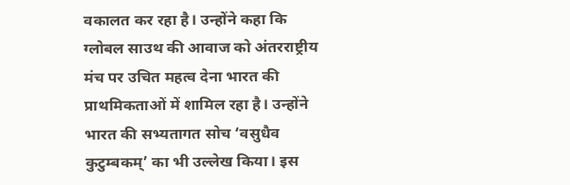वकालत कर रहा है। उन्होंने कहा कि ग्लोबल साउथ की आवाज को अंतरराष्ट्रीय मंच पर उचित महत्व देना भारत की प्राथमिकताओं में शामिल रहा है। उन्होंने भारत की सभ्यतागत सोच ‘वसुधैव कुटुम्बकम्’ का भी उल्लेख किया। इस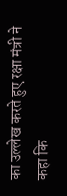का उल्लेख करते हुए रक्षा मंत्री ने कहा कि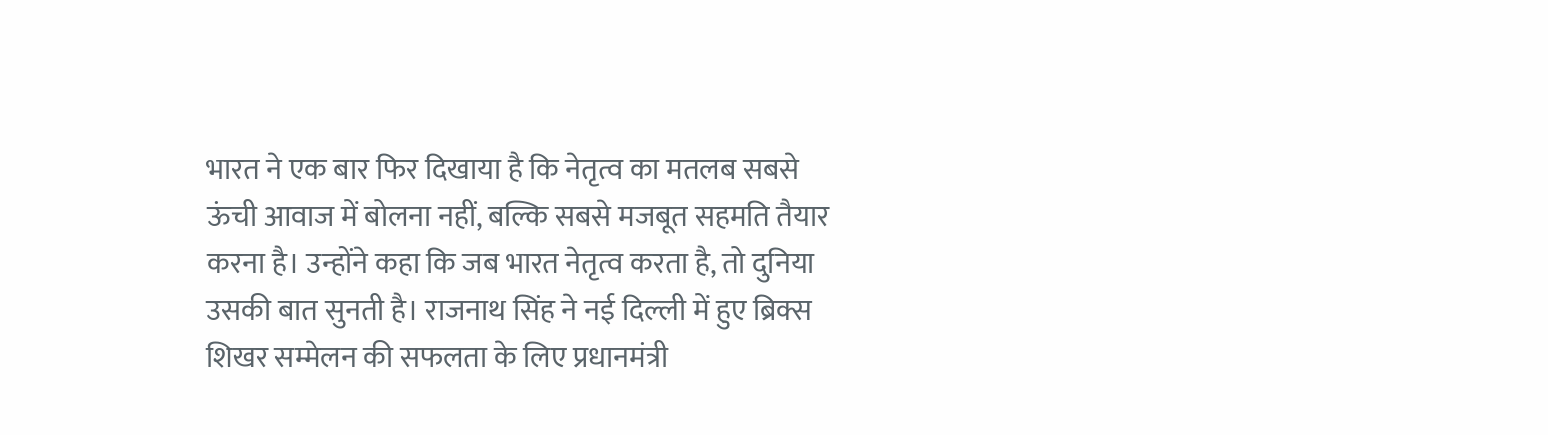भारत ने एक बार फिर दिखाया है कि नेतृत्व का मतलब सबसे ऊंची आवाज में बोलना नहीं, बल्कि सबसे मजबूत सहमति तैयार करना है। उन्होंने कहा कि जब भारत नेतृत्व करता है, तो दुनिया उसकी बात सुनती है। राजनाथ सिंह ने नई दिल्ली में हुए ब्रिक्स शिखर सम्मेलन की सफलता के लिए प्रधानमंत्री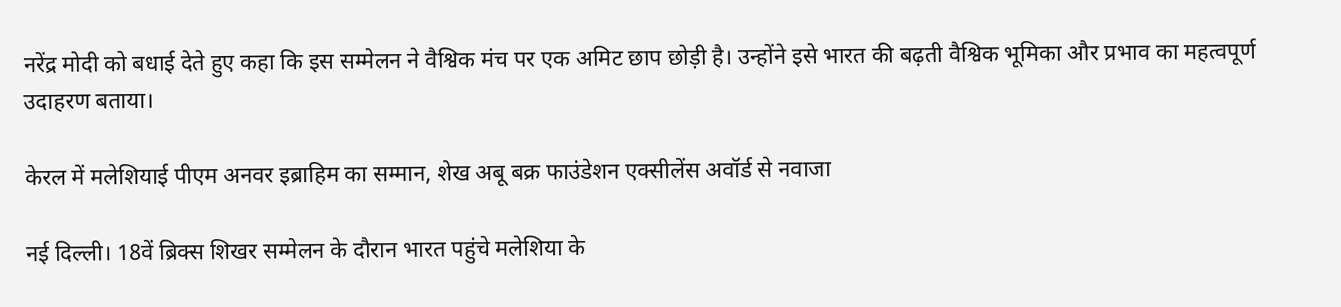नरेंद्र मोदी को बधाई देते हुए कहा कि इस सम्मेलन ने वैश्विक मंच पर एक अमिट छाप छोड़ी है। उन्होंने इसे भारत की बढ़ती वैश्विक भूमिका और प्रभाव का महत्वपूर्ण उदाहरण बताया।

केरल में मलेशियाई पीएम अनवर इब्राहिम का सम्मान, शेख अबू बक्र फाउंडेशन एक्सीलेंस अवॉर्ड से नवाजा

नई द‍िल्‍ली। 18वें ब्र‍िक्‍स श‍िखर सम्‍मेलन के दौरान भारत पहुंचे मलेश‍िया के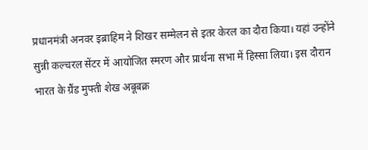प्रधानमंत्री अनवर इब्राह‍िम ने श‍िखर सम्‍मेलन से इतर केरल का दौरा क‍िया। यहां उन्होंने सुन्नी कल्चरल सेंटर में आयोजित स्मरण और प्रार्थना सभा में हिस्सा लिया। इस दौरान भारत के ग्रैंड मुफ्ती शेख अबूबक्र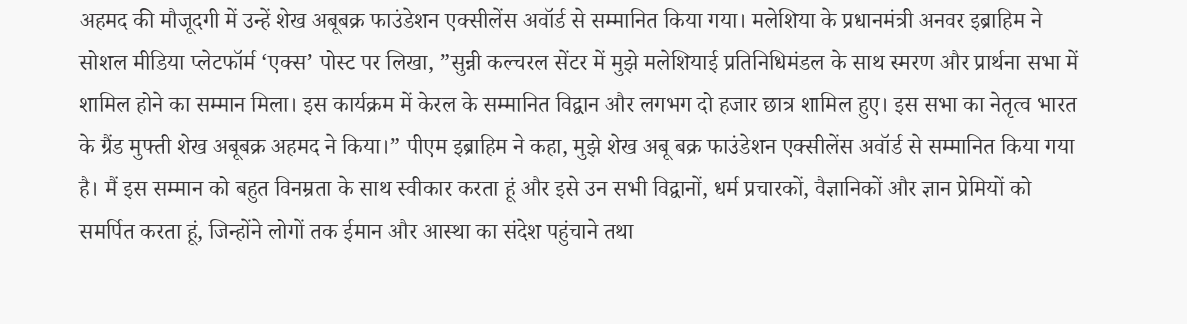अहमद की मौजूदगी में उन्हें शेख अबूबक्र फाउंडेशन एक्सीलेंस अवॉर्ड से सम्मानित किया गया। मलेश‍िया के प्रधानमंत्री अनवर इब्राह‍िम ने सोशल मीड‍िया प्‍लेटफॉर्म ‘एक्‍स’ पोस्‍ट पर ल‍िखा, ”सुन्नी कल्चरल सेंटर में मुझे मलेशियाई प्रतिनिधिमंडल के साथ स्मरण और प्रार्थना सभा में शामिल होने का सम्मान मिला। इस कार्यक्रम में केरल के सम्मानित विद्वान और लगभग दो हजार छात्र शामिल हुए। इस सभा का नेतृत्व भारत के ग्रैंड मुफ्ती शेख अबूबक्र अहमद ने किया।” पीएम इब्राह‍िम ने कहा, मुझे शेख अबू बक्र फाउंडेशन एक्सीलेंस अवॉर्ड से सम्मानित किया गया है। मैं इस सम्मान को बहुत विनम्रता के साथ स्वीकार करता हूं और इसे उन सभी विद्वानों, धर्म प्रचारकों, वैज्ञानिकों और ज्ञान प्रेमियों को समर्पित करता हूं, जिन्होंने लोगों तक ईमान और आस्था का संदेश पहुंचाने तथा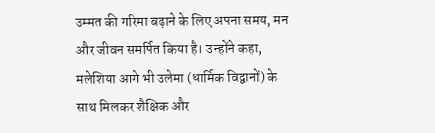उम्मत की गरिमा बढ़ाने के लिए अपना समय, मन और जीवन समर्पित किया है। उन्‍होंने कहा, मलेशिया आगे भी उलेमा (धार्मिक विद्वानों) के साथ मिलकर शैक्षिक और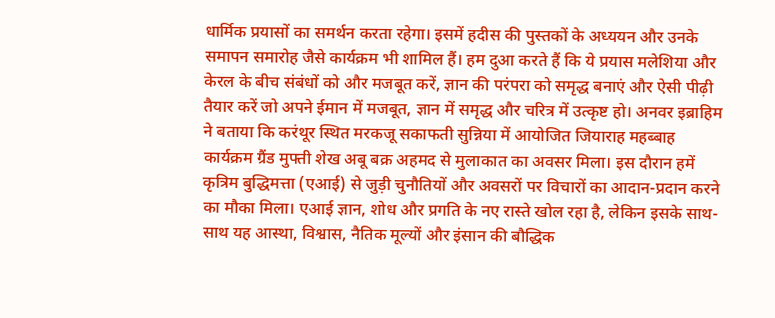धार्मिक प्रयासों का समर्थन करता रहेगा। इसमें हदीस की पुस्तकों के अध्ययन और उनके समापन समारोह जैसे कार्यक्रम भी शामिल हैं। हम दुआ करते हैं कि ये प्रयास मलेशिया और केरल के बीच संबंधों को और मजबूत करें, ज्ञान की परंपरा को समृद्ध बनाएं और ऐसी पीढ़ी तैयार करें जो अपने ईमान में मजबूत, ज्ञान में समृद्ध और चरित्र में उत्कृष्ट हो। अनवर इब्राह‍िम ने बताया क‍ि करंथूर स्थित मरकजू सकाफती सुन्निया में आयोजित ज‍ियाराह महब्बाह कार्यक्रम ग्रैंड मुफ्ती शेख अबू बक्र अहमद से मुलाकात का अवसर म‍िला। इस दौरान हमें कृत्रिम बुद्धिमत्ता (एआई) से जुड़ी चुनौतियों और अवसरों पर विचारों का आदान-प्रदान करने का मौका मिला। एआई ज्ञान, शोध और प्रगति के नए रास्ते खोल रहा है, लेकिन इसके साथ-साथ यह आस्था, विश्वास, नैतिक मूल्यों और इंसान की बौद्धिक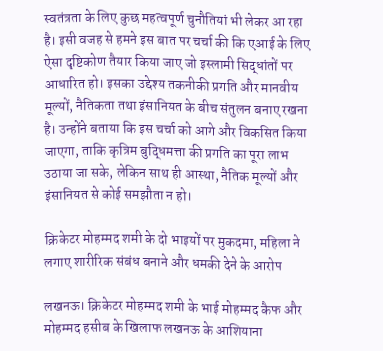स्वतंत्रता के लिए कुछ महत्वपूर्ण चुनौतियां भी लेकर आ रहा है। इसी वजह से हमने इस बात पर चर्चा की कि एआई के लिए ऐसा दृष्टिकोण तैयार किया जाए जो इस्लामी सिद्धांतों पर आधारित हो। इसका उद्देश्य तकनीकी प्रगति और मानवीय मूल्यों, नैतिकता तथा इंसानियत के बीच संतुलन बनाए रखना है। उन्‍होंने बताया क‍ि इस चर्चा को आगे और विकसित किया जाएगा, ताकि कृत्रिम बुद्धिमत्ता की प्रगति का पूरा लाभ उठाया जा सके, लेकिन साथ ही आस्था, नैतिक मूल्यों और इंसानियत से कोई समझौता न हो।

क्रिकेटर मोहम्मद शमी के दो भाइयों पर मुकदमा, महिला ने लगाए शारीरिक संबंध बनाने और धमकी देने के आरोप

लखनऊ। क्रिकेटर मोहम्मद शमी के भाई मोहम्मद कैफ और मोहम्मद हसीब के खिलाफ लखनऊ के आशियाना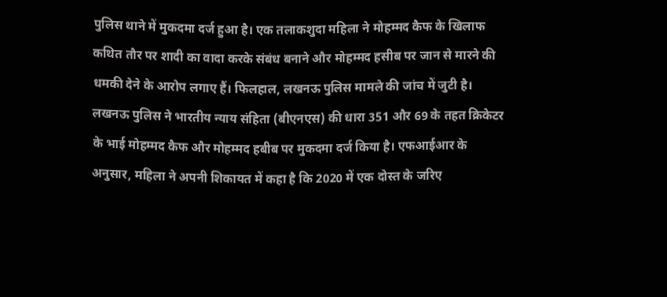पुलिस थाने में मुकदमा दर्ज हुआ है। एक तलाकशुदा महिला ने मोहम्मद कैफ के खिलाफ कथित तौर पर शादी का वादा करके संबंध बनाने और मोहम्मद हसीब पर जान से मारने की धमकी देने के आरोप लगाए हैं। फिलहाल, लखनऊ पुलिस मामले की जांच में जुटी है। लखनऊ पुलिस ने भारतीय न्याय संहिता (बीएनएस) की धारा 351 और 69 के तहत क्रिकेटर के भाई मोहम्मद कैफ और मोहम्मद हबीब पर मुकदमा दर्ज किया है। एफआईआर के अनुसार, महिला ने अपनी शिकायत में कहा है कि 2020 में एक दोस्त के जरिए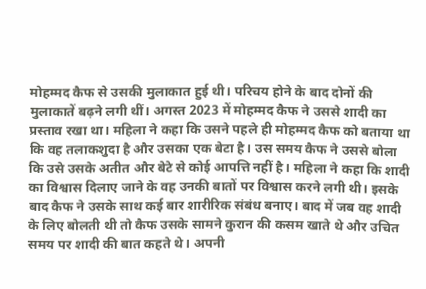मोहम्मद कैफ से उसकी मुलाकात हुई थी। परिचय होने के बाद दोनों की मुलाकातें बढ़ने लगी थीं। अगस्त 2023 में मोहम्मद कैफ ने उससे शादी का प्रस्ताव रखा था। महिला ने कहा कि उसने पहले ही मोहम्मद कैफ को बताया था कि वह तलाकशुदा है और उसका एक बेटा है। उस समय कैफ ने उससे बोला कि उसे उसके अतीत और बेटे से कोई आपत्ति नहीं है। महिला ने कहा कि शादी का विश्वास दिलाए जाने के वह उनकी बातों पर विश्वास करने लगी थी। इसके बाद कैफ ने उसके साथ कई बार शारीरिक संबंध बनाए। बाद में जब वह शादी के लिए बोलती थी तो कैफ उसके सामने कुरान की कसम खाते थे और उचित समय पर शादी की बात कहते थे। अपनी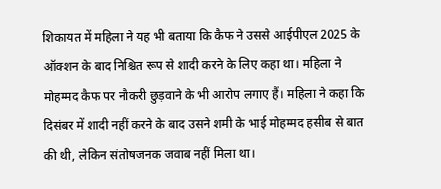शिकायत में महिला ने यह भी बताया कि कैफ ने उससे आईपीएल 2025 के ऑक्शन के बाद निश्चित रूप से शादी करने के लिए कहा था। महिला ने मोहम्मद कैफ पर नौकरी छुड़वाने के भी आरोप लगाए हैं। महिला ने कहा कि दिसंबर में शादी नहीं करने के बाद उसने शमी के भाई मोहम्मद हसीब से बात की थी, लेकिन संतोषजनक जवाब नहीं मिला था।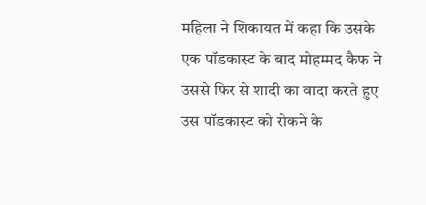महिला ने शिकायत में कहा कि उसके एक पॉडकास्ट के बाद मोहम्मद कैफ ने उससे फिर से शादी का वादा करते हुए उस पॉडकास्ट को रोकने के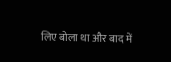लिए बोला था और बाद में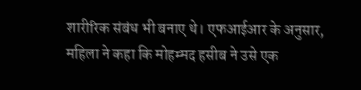शारीरिक संबंध भी बनाए थे। एफआईआर के अनुसार, महिला ने कहा कि मोहम्मद हसीब ने उसे एक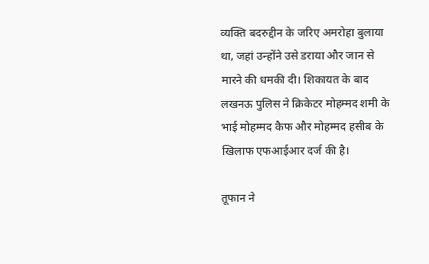व्यक्ति बदरुद्दीन के जरिए अमरोहा बुलाया था, जहां उन्होंने उसे डराया और जान से मारने की धमकी दी। शिकायत के बाद लखनऊ पुलिस ने क्रिकेटर मोहम्मद शमी के भाई मोहम्मद कैफ और मोहम्मद हसीब के खिलाफ एफआईआर दर्ज की है।

तूफान ने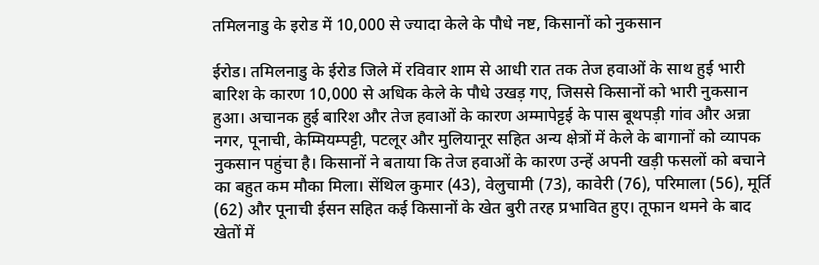तमिलनाडु के इरोड में 10,000 से ज्यादा केले के पौधे नष्ट, किसानों को नुकसान

ईरोड। तमिलनाडु के ईरोड जिले में रविवार शाम से आधी रात तक तेज हवाओं के साथ हुई भारी बारिश के कारण 10,000 से अधिक केले के पौधे उखड़ गए, जिससे किसानों को भारी नुकसान हुआ। अचानक हुई बारिश और तेज हवाओं के कारण अम्मापेट्टई के पास बूथपड़ी गांव और अन्ना नगर, पूनाची, केम्मियम्पट्टी, पटलूर और मुलियानूर सहित अन्य क्षेत्रों में केले के बागानों को व्यापक नुकसान पहुंचा है। किसानों ने बताया कि तेज हवाओं के कारण उन्हें अपनी खड़ी फसलों को बचाने का बहुत कम मौका मिला। सेंथिल कुमार (43), वेलुचामी (73), कावेरी (76), परिमाला (56), मूर्ति (62) और पूनाची ईसन सहित कई किसानों के खेत बुरी तरह प्रभावित हुए। तूफान थमने के बाद खेतों में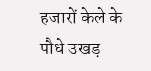हजारों केले के पौधे उखड़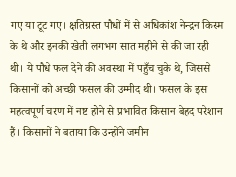गए या टूट गए। क्षतिग्रस्त पौधों में से अधिकांश नेन्द्रन किस्म के थे और इनकी खेती लगभग सात महीने से की जा रही थी। ये पौधे फल देने की अवस्था में पहुँच चुके थे, जिससे किसानों को अच्छी फसल की उम्मीद थी। फसल के इस महत्वपूर्ण चरण में नष्ट होने से प्रभावित किसान बेहद परेशान हैं। किसानों ने बताया कि उन्होंने जमीन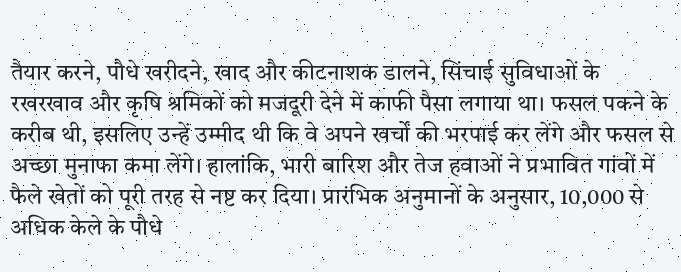तैयार करने, पौधे खरीदने, खाद और कीटनाशक डालने, सिंचाई सुविधाओं के रखरखाव और कृषि श्रमिकों को मजदूरी देने में काफी पैसा लगाया था। फसल पकने के करीब थी, इसलिए उन्हें उम्मीद थी कि वे अपने खर्चों की भरपाई कर लेंगे और फसल से अच्छा मुनाफा कमा लेंगे। हालांकि, भारी बारिश और तेज हवाओं ने प्रभावित गांवों में फैले खेतों को पूरी तरह से नष्ट कर दिया। प्रारंभिक अनुमानों के अनुसार, 10,000 से अधिक केले के पौधे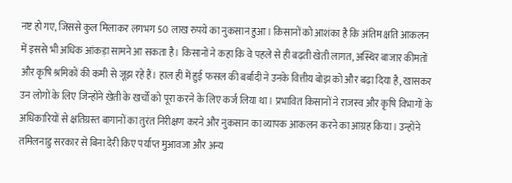नष्ट हो गए, जिससे कुल मिलाकर लगभग 50 लाख रुपये का नुकसान हुआ। किसानों को आशंका है कि अंतिम क्षति आकलन में इससे भी अधिक आंकड़ा सामने आ सकता है। किसानों ने कहा कि वे पहले से ही बढ़ती खेती लागत, अस्थिर बाजार कीमतों और कृषि श्रमिकों की कमी से जूझ रहे हैं। हाल ही में हुई फसल की बर्बादी ने उनके वित्तीय बोझ को और बढ़ा दिया है, खासकर उन लोगों के लिए जिन्होंने खेती के खर्चों को पूरा करने के लिए कर्ज लिया था। प्रभावित किसानों ने राजस्व और कृषि विभागों के अधिकारियों से क्षतिग्रस्त बागानों का तुरंत निरीक्षण करने और नुकसान का व्यापक आकलन करने का आग्रह किया। उन्होंने तमिलनाडु सरकार से बिना देरी किए पर्याप्त मुआवजा और अन्य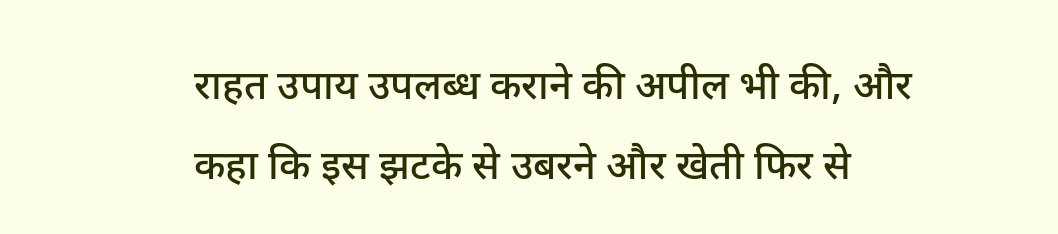राहत उपाय उपलब्ध कराने की अपील भी की, और कहा कि इस झटके से उबरने और खेती फिर से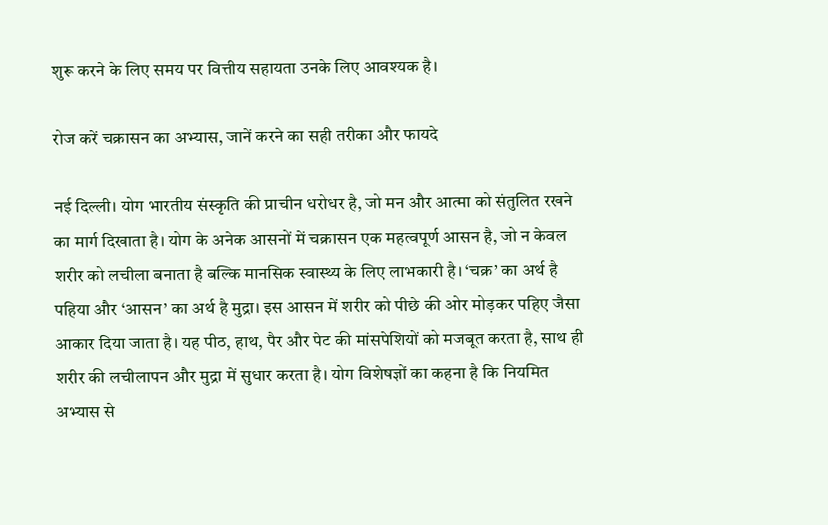शुरू करने के लिए समय पर वित्तीय सहायता उनके लिए आवश्यक है।

रोज करें चक्रासन का अभ्यास, जानें करने का सही तरीका और फायदे

नई दिल्ली। योग भारतीय संस्कृति की प्राचीन धरोधर है, जो मन और आत्मा को संतुलित रखने का मार्ग दिखाता है। योग के अनेक आसनों में चक्रासन एक महत्वपूर्ण आसन है, जो न केवल शरीर को लचीला बनाता है बल्कि मानसिक स्वास्थ्य के लिए लाभकारी है। ‘चक्र’ का अर्थ है पहिया और ‘आसन’ का अर्थ है मुद्रा। इस आसन में शरीर को पीछे की ओर मोड़कर पहिए जैसा आकार दिया जाता है। यह पीठ, हाथ, पैर और पेट की मांसपेशियों को मजबूत करता है, साथ ही शरीर की लचीलापन और मुद्रा में सुधार करता है। योग विशेषज्ञों का कहना है कि नियमित अभ्यास से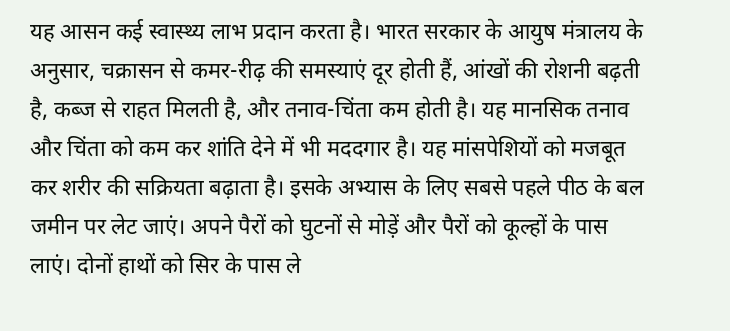यह आसन कई स्वास्थ्य लाभ प्रदान करता है। भारत सरकार के आयुष मंत्रालय के अनुसार, चक्रासन से कमर-रीढ़ की समस्याएं दूर होती हैं, आंखों की रोशनी बढ़ती है, कब्ज से राहत मिलती है, और तनाव-चिंता कम होती है। यह मानसिक तनाव और चिंता को कम कर शांति देने में भी मददगार है। यह मांसपेशियों को मजबूत कर शरीर की सक्रियता बढ़ाता है। इसके अभ्यास के लिए सबसे पहले पीठ के बल जमीन पर लेट जाएं। अपने पैरों को घुटनों से मोड़ें और पैरों को कूल्हों के पास लाएं। दोनों हाथों को सिर के पास ले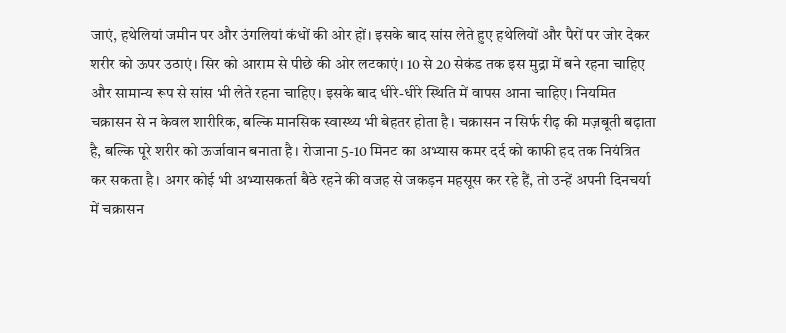जाएं, हथेलियां जमीन पर और उंगलियां कंधों की ओर हों। इसके बाद सांस लेते हुए हथेलियों और पैरों पर जोर देकर शरीर को ऊपर उठाएं। सिर को आराम से पीछे की ओर लटकाएं। 10 से 20 सेकंड तक इस मुद्रा में बने रहना चाहिए और सामान्य रूप से सांस भी लेते रहना चाहिए। इसके बाद धीरे-धीरे स्थिति में वापस आना चाहिए। नियमित चक्रासन से न केवल शारीरिक, बल्कि मानसिक स्वास्थ्य भी बेहतर होता है। चक्रासन न सिर्फ रीढ़ की मज़बूती बढ़ाता है, बल्कि पूरे शरीर को ऊर्जावान बनाता है। रोजाना 5-10 मिनट का अभ्यास कमर दर्द को काफी हद तक नियंत्रित कर सकता है। अगर कोई भी अभ्यासकर्ता बैठे रहने की वजह से जकड़न महसूस कर रहे हैं, तो उन्हें अपनी दिनचर्या में चक्रासन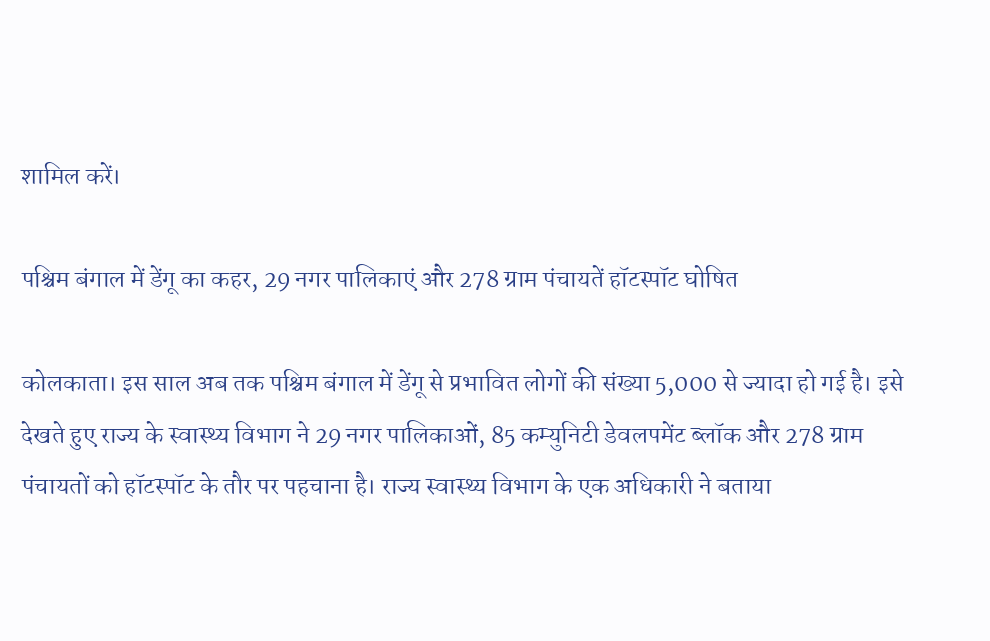शामिल करें।

पश्चिम बंगाल में डेंगू का कहर, 29 नगर पालिकाएं और 278 ग्राम पंचायतें हॉटस्पॉट घोषित

कोलकाता। इस साल अब तक पश्चिम बंगाल में डेंगू से प्रभावित लोगों की संख्या 5,000 से ज्यादा हो गई है। इसे देखते हुए राज्य के स्वास्थ्य विभाग ने 29 नगर पालिकाओं, 85 कम्युनिटी डेवलपमेंट ब्लॉक और 278 ग्राम पंचायतों को हॉटस्पॉट के तौर पर पहचाना है। राज्य स्वास्थ्य विभाग के एक अधिकारी ने बताया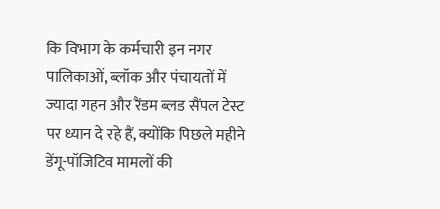कि विभाग के कर्मचारी इन नगर पालिकाओं, ब्लॉक और पंचायतों में ज्यादा गहन और रैंडम ब्लड सैंपल टेस्ट पर ध्यान दे रहे हैं, क्योंकि पिछले महीने डेंगू-पॉजिटिव मामलों की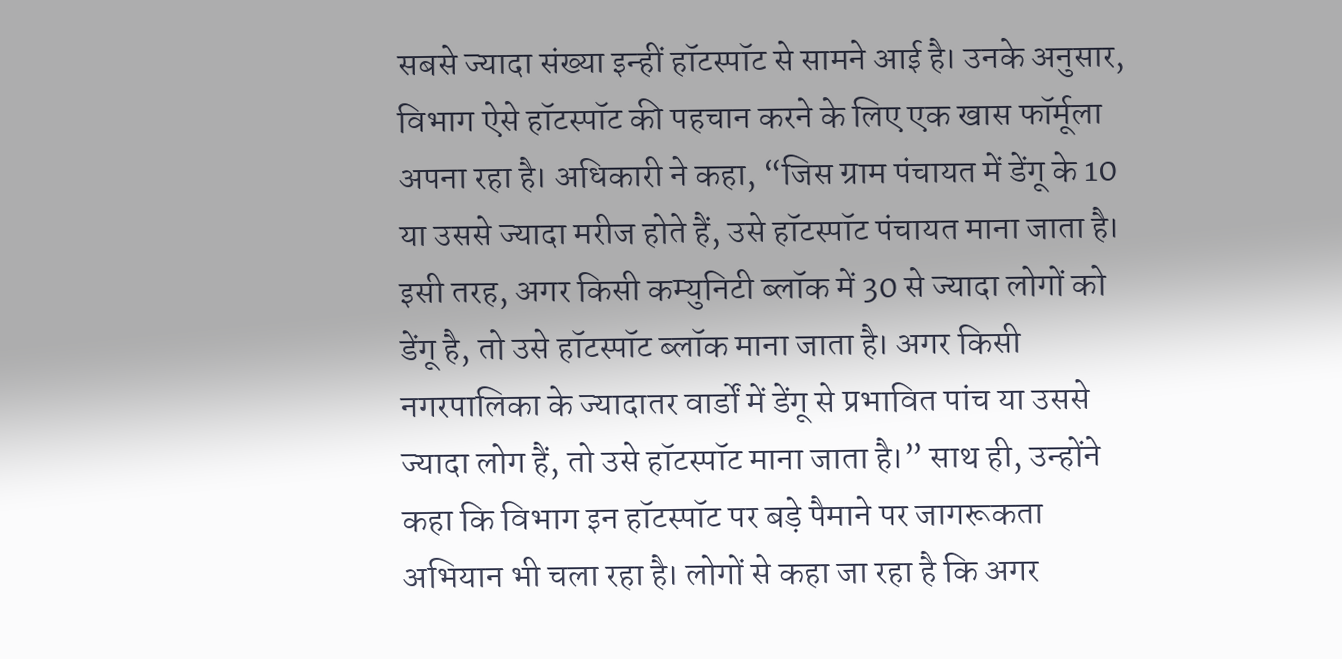सबसे ज्यादा संख्या इन्हीं हॉटस्पॉट से सामने आई है। उनके अनुसार, विभाग ऐसे हॉटस्पॉट की पहचान करने के लिए एक खास फॉर्मूला अपना रहा है। अधिकारी ने कहा, “जिस ग्राम पंचायत में डेंगू के 10 या उससे ज्यादा मरीज होते हैं, उसे हॉटस्पॉट पंचायत माना जाता है। इसी तरह, अगर किसी कम्युनिटी ब्लॉक में 30 से ज्यादा लोगों को डेंगू है, तो उसे हॉटस्पॉट ब्लॉक माना जाता है। अगर किसी नगरपालिका के ज्यादातर वार्डों में डेंगू से प्रभावित पांच या उससे ज्यादा लोग हैं, तो उसे हॉटस्पॉट माना जाता है।” साथ ही, उन्होंने कहा कि विभाग इन हॉटस्पॉट पर बड़े पैमाने पर जागरूकता अभियान भी चला रहा है। लोगों से कहा जा रहा है कि अगर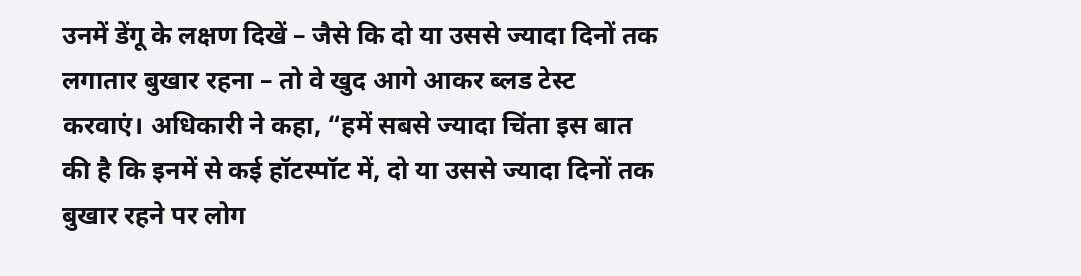उनमें डेंगू के लक्षण दिखें – जैसे कि दो या उससे ज्यादा दिनों तक लगातार बुखार रहना – तो वे खुद आगे आकर ब्लड टेस्ट करवाएं। अधिकारी ने कहा, “हमें सबसे ज्यादा चिंता इस बात की है कि इनमें से कई हॉटस्पॉट में, दो या उससे ज्यादा दिनों तक बुखार रहने पर लोग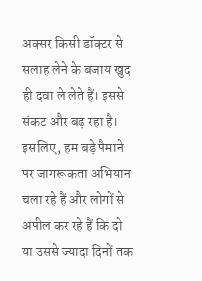अक्सर किसी डॉक्टर से सलाह लेने के बजाय खुद ही दवा ले लेते हैं। इससे संकट और बढ़ रहा है। इसलिए, हम बड़े पैमाने पर जागरूकता अभियान चला रहे हैं और लोगों से अपील कर रहे हैं कि दो या उससे ज्यादा दिनों तक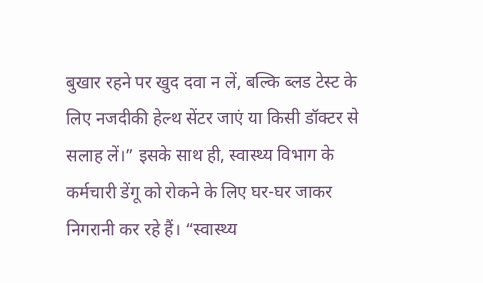बुखार रहने पर खुद दवा न लें, बल्कि ब्लड टेस्ट के लिए नजदीकी हेल्थ सेंटर जाएं या किसी डॉक्टर से सलाह लें।” इसके साथ ही, स्वास्थ्य विभाग के कर्मचारी डेंगू को रोकने के लिए घर-घर जाकर निगरानी कर रहे हैं। “स्वास्थ्य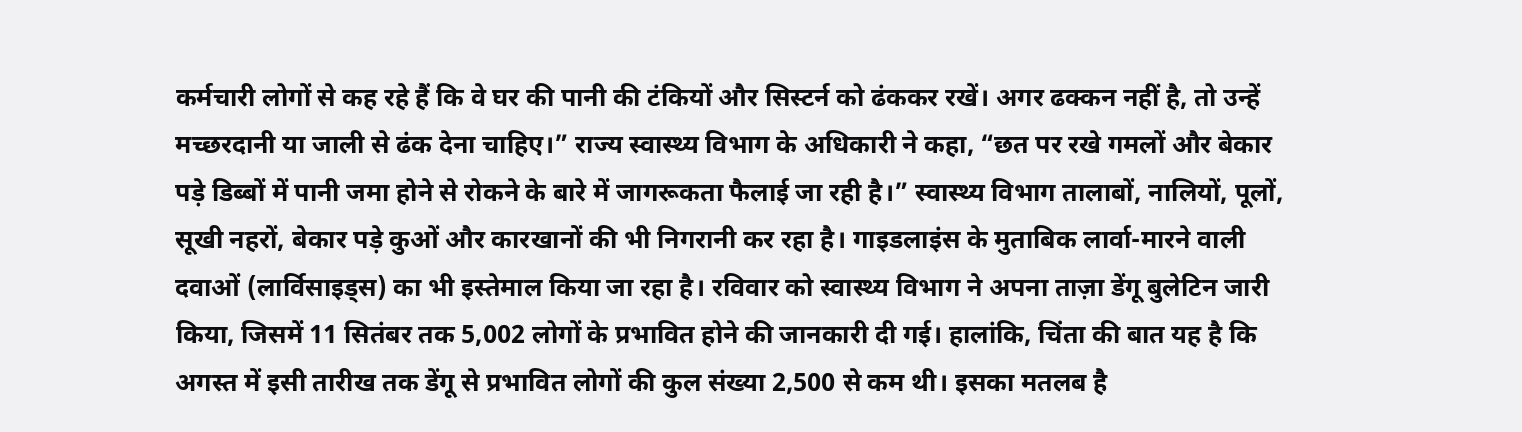कर्मचारी लोगों से कह रहे हैं कि वे घर की पानी की टंकियों और सिस्टर्न को ढंककर रखें। अगर ढक्कन नहीं है, तो उन्हें मच्छरदानी या जाली से ढंक देना चाहिए।” राज्य स्वास्थ्य विभाग के अधिकारी ने कहा, “छत पर रखे गमलों और बेकार पड़े डिब्बों में पानी जमा होने से रोकने के बारे में जागरूकता फैलाई जा रही है।” स्वास्थ्य विभाग तालाबों, नालियों, पूलों, सूखी नहरों, बेकार पड़े कुओं और कारखानों की भी निगरानी कर रहा है। गाइडलाइंस के मुताबिक लार्वा-मारने वाली दवाओं (लार्विसाइड्स) का भी इस्तेमाल किया जा रहा है। रविवार को स्वास्थ्य विभाग ने अपना ताज़ा डेंगू बुलेटिन जारी किया, जिसमें 11 सितंबर तक 5,002 लोगों के प्रभावित होने की जानकारी दी गई। हालांकि, चिंता की बात यह है कि अगस्त में इसी तारीख तक डेंगू से प्रभावित लोगों की कुल संख्या 2,500 से कम थी। इसका मतलब है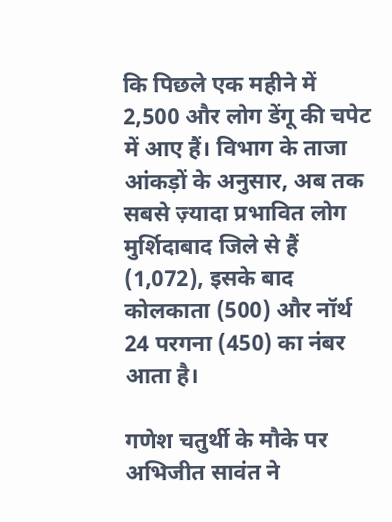कि पिछले एक महीने में 2,500 और लोग डेंगू की चपेट में आए हैं। विभाग के ताजा आंकड़ों के अनुसार, अब तक सबसे ज़्यादा प्रभावित लोग मुर्शिदाबाद जिले से हैं (1,072), इसके बाद कोलकाता (500) और नॉर्थ 24 परगना (450) का नंबर आता है।

गणेश चतुर्थी के मौके पर अभिजीत सावंत ने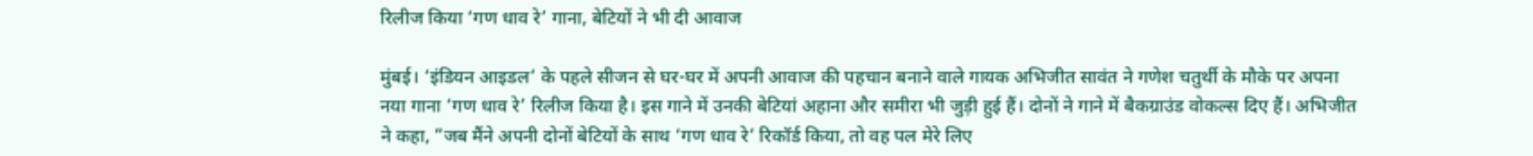रिलीज किया ‘गण धाव रे’ गाना, बेटियों ने भी दी आवाज

मुंबई। ‘इंडियन आइडल’ के पहले सीजन से घर-घर में अपनी आवाज की पहचान बनाने वाले गायक अभिजीत सावंत ने गणेश चतुर्थी के मौके पर अपना नया गाना ‘गण धाव रे’ रिलीज किया है। इस गाने में उनकी बेटियां अहाना और समीरा भी जुड़ी हुई हैं। दोनों ने गाने में बैकग्राउंड वोकल्स दिए हैं। अभिजीत ने कहा, ”जब मैंने अपनी दोनों बेटियों के साथ ‘गण धाव रे’ रिकॉर्ड किया, तो वह पल मेरे लिए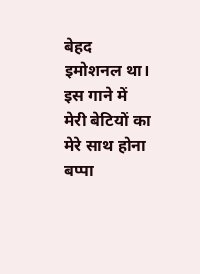बेहद इमोशनल था। इस गाने में मेरी बेटियों का मेरे साथ होना बप्पा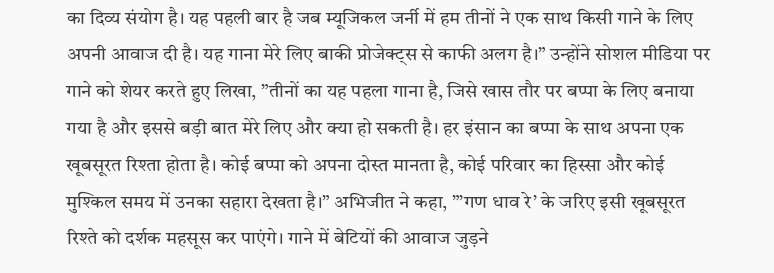का दिव्य संयोग है। यह पहली बार है जब म्यूजिकल जर्नी में हम तीनों ने एक साथ किसी गाने के लिए अपनी आवाज दी है। यह गाना मेरे लिए बाकी प्रोजेक्ट्स से काफी अलग है।” उन्होंने सोशल मीडिया पर गाने को शेयर करते हुए लिखा, ”तीनों का यह पहला गाना है, जिसे खास तौर पर बप्पा के लिए बनाया गया है और इससे बड़ी बात मेरे लिए और क्या हो सकती है। हर इंसान का बप्पा के साथ अपना एक खूबसूरत रिश्ता होता है। कोई बप्पा को अपना दोस्त मानता है, कोई परिवार का हिस्सा और कोई मुश्किल समय में उनका सहारा देखता है।” अभिजीत ने कहा, ”’गण धाव रे’ के जरिए इसी खूबसूरत रिश्ते को दर्शक महसूस कर पाएंगे। गाने में बेटियों की आवाज जुड़ने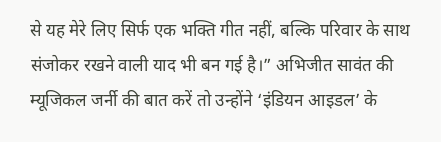से यह मेरे लिए सिर्फ एक भक्ति गीत नहीं, बल्कि परिवार के साथ संजोकर रखने वाली याद भी बन गई है।” अभिजीत सावंत की म्यूजिकल जर्नी की बात करें तो उन्होंने ‘इंडियन आइडल’ के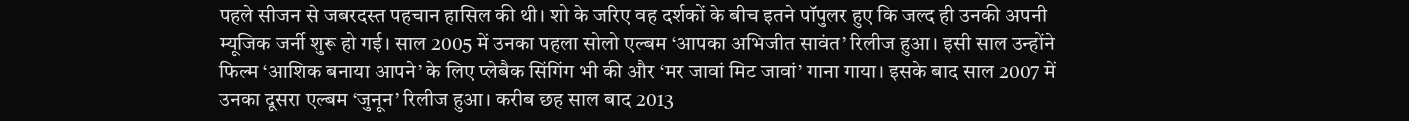पहले सीजन से जबरदस्त पहचान हासिल की थी। शो के जरिए वह दर्शकों के बीच इतने पॉपुलर हुए कि जल्द ही उनकी अपनी म्यूजिक जर्नी शुरू हो गई। साल 2005 में उनका पहला सोलो एल्बम ‘आपका अभिजीत सावंत’ रिलीज हुआ। इसी साल उन्होंने फिल्म ‘आशिक बनाया आपने’ के लिए प्लेबैक सिंगिंग भी की और ‘मर जावां मिट जावां’ गाना गाया। इसके बाद साल 2007 में उनका दूसरा एल्बम ‘जुनून’ रिलीज हुआ। करीब छह साल बाद 2013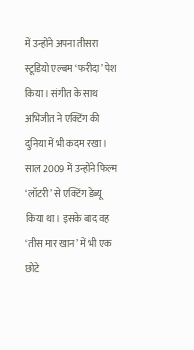में उन्होंने अपना तीसरा स्टूडियो एल्बम ‘फरीदा’ पेश किया। संगीत के साथ अभिजीत ने एक्टिंग की दुनिया में भी कदम रखा। साल 2009 में उन्होंने फिल्म ‘लॉटरी’ से एक्टिंग डेब्यू किया था। इसके बाद वह ‘तीस मार खान’ में भी एक छोटे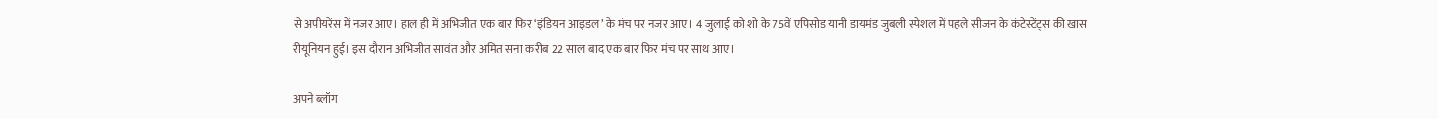से अपीयरेंस में नजर आए। हाल ही में अभिजीत एक बार फिर ‘इंडियन आइडल’ के मंच पर नजर आए। 4 जुलाई को शो के 75वें एपिसोड यानी डायमंड जुबली स्पेशल में पहले सीजन के कंटेस्टेंट्स की खास रीयूनियन हुई। इस दौरान अभिजीत सावंत और अमित सना करीब 22 साल बाद एक बार फिर मंच पर साथ आए।

अपने ब्लॉग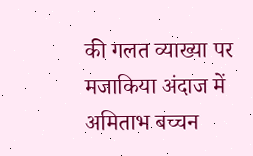की गलत व्याख्या पर मजाकिया अंदाज में अमिताभ बच्चन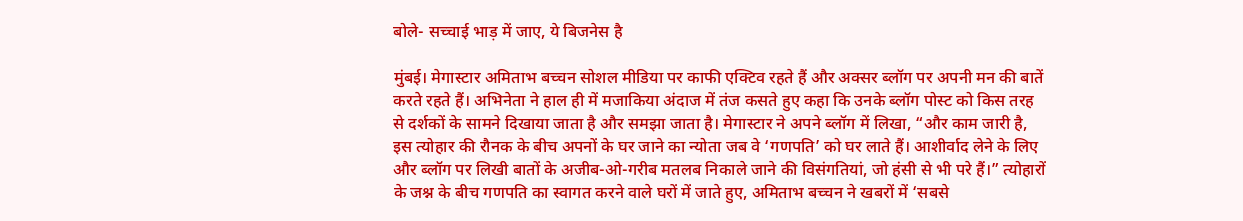बोले- सच्चाई भाड़ में जाए, ये बिजनेस है

मुंबई। मेगास्टार अमिताभ बच्चन सोशल मीडिया पर काफी एक्टिव रहते हैं और अक्सर ब्लॉग पर अपनी मन की बातें करते रहते हैं। अभिनेता ने हाल ही में मजाकिया अंदाज में तंज कसते हुए कहा कि उनके ब्लॉग पोस्ट को किस तरह से दर्शकों के सामने दिखाया जाता है और समझा जाता है। मेगास्टार ने अपने ब्लॉग में लिखा, “और काम जारी है, इस त्योहार की रौनक के बीच अपनों के घर जाने का न्योता जब वे ‘गणपति’ को घर लाते हैं। आशीर्वाद लेने के लिए और ब्लॉग पर लिखी बातों के अजीब-ओ-गरीब मतलब निकाले जाने की विसंगतियां, जो हंसी से भी परे हैं।” त्योहारों के जश्न के बीच गणपति का स्वागत करने वाले घरों में जाते हुए, अमिताभ बच्चन ने खबरों में ‘सबसे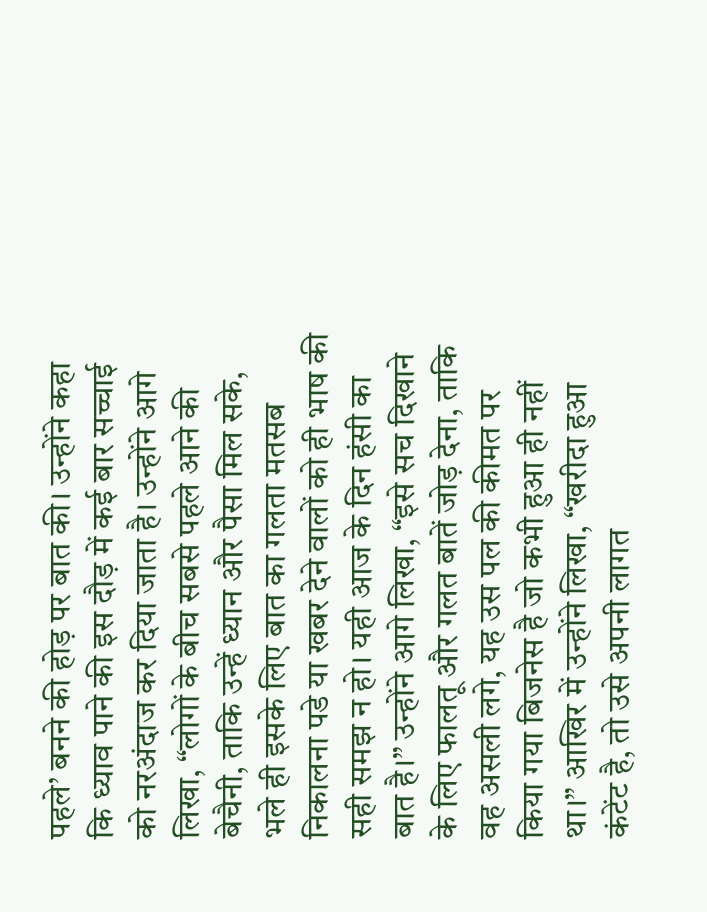पहले’ बनने की होड़ पर बात की। उन्होंने कहा कि ध्याव पाने की इस दौड़ में कई बार सच्चाई को नरअंदाज कर दिया जाता है। उन्होंने आगे लिखा, “लोगों के बीच सबसे पहले आने की बेचैनी, ताकि उन्हें ध्यान और पैसा मिल सके, भले ही इसके लिए बात का गलता मतसब निकालना पडे या खबर देने वालों को ही भाष की सही समझ न हो। यही आज के दिन हंसी का बात है।” उन्होंने आगे लिखा, “इसे सच दिखाने के लिए फालतू और गलत बातें जोड़ देना, ताकि वह असली लगे, यह उस पल की कीमत पर किया गया बिजनेस है जो कभी हुआ ही नहीं था।” आखिर में उन्होंने लिखा, “खरीदा हुआ कंटेंट है, तो उसे अपनी लागत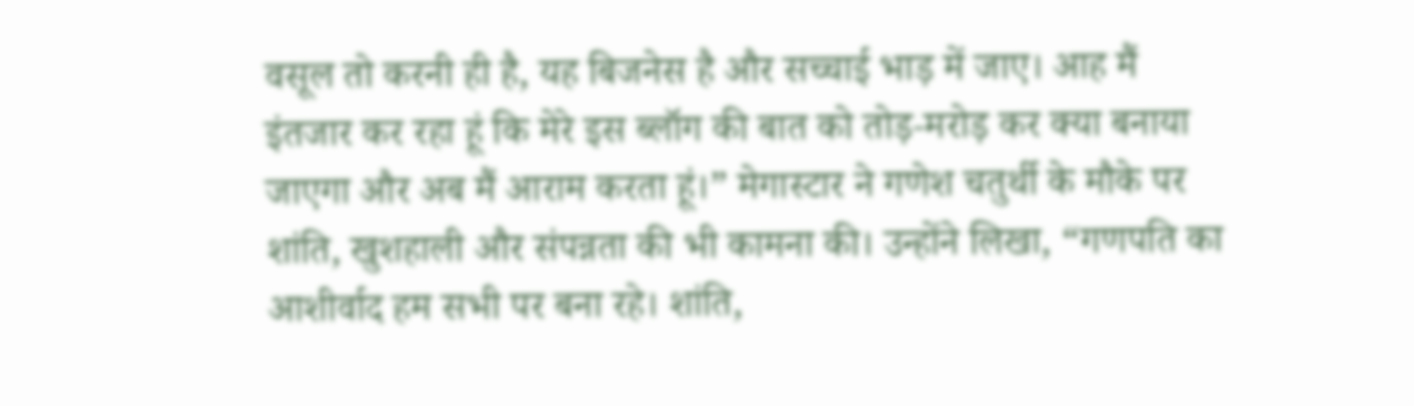वसूल तो करनी ही है, यह बिजनेस है और सच्चाई भाड़ में जाए। आह मैं इंतजार कर रहा हूं कि मेरे इस ब्लॉग की बात को तोड़-मरोड़ कर क्या बनाया जाएगा और अब मैं आराम करता हूं।” मेगास्टार ने गणेश चतुर्थी के मौके पर शांति, खुशहाली और संपन्नता की भी कामना की। उन्होंने लिखा, “गणपति का आशीर्वाद हम सभी पर बना रहे। शांति,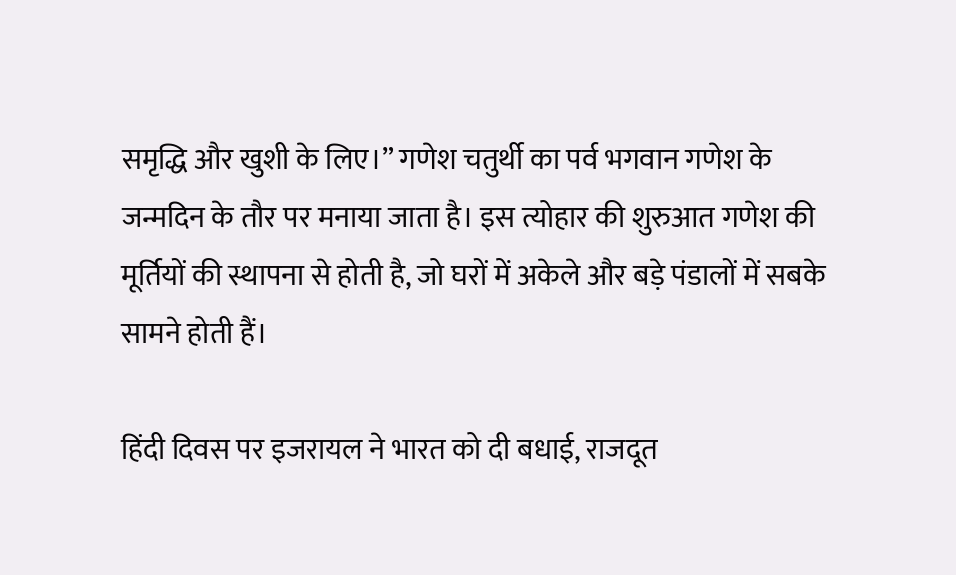समृद्धि और खुशी के लिए।” गणेश चतुर्थी का पर्व भगवान गणेश के जन्मदिन के तौर पर मनाया जाता है। इस त्योहार की शुरुआत गणेश की मूर्तियों की स्थापना से होती है, जो घरों में अकेले और बड़े पंडालों में सबके सामने होती हैं।

हिंदी दिवस पर इजरायल ने भारत को द‍ी बधाई, राजदूत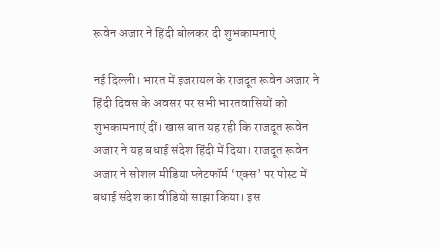रूवेन अजार ने हिंदी बोलकर दी शुभकामनाएं

नई द‍िल्‍ली। भारत में इजरायल के राजदूत रूवेन अजार ने ह‍िंदी द‍िवस के अवसर पर सभी भारतवास‍ियों को शुभकामनाएं दीं। खास बात यह रही क‍ि राजदूत रूवेन अजार ने यह बधाई संदेश ह‍िंदी में द‍िया। राजदूत रूवेन अजार ने सोशल मीड‍िया प्‍लेटफॉर्म ‘एक्‍स’ पर पोस्‍ट में बधाई संदेश का वीड‍ियो साझा क‍िया। इस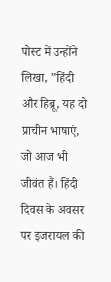पोस्‍ट में उन्‍होंने ल‍िखा, ”हिंदी और ह‍िब्रू, यह दो प्राचीन भाषाएं, जो आज भी जीवंत हैं। ह‍िंदी द‍िवस के अवसर पर इजरायल की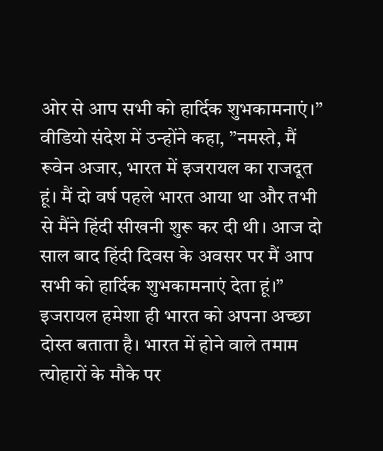ओर से आप सभी को हार्द‍िक शुभकामनाएं।” वीड‍ियो संदेश में उन्‍होंने कहा, ”नमस्‍ते, मैं रूवेन अजार, भारत में इजरायल का राजदूत हूं। मैं दो वर्ष पहले भारत आया था और तभी से मैंने ह‍िंदी सीखनी शुरू कर दी थी। आज दो साल बाद ह‍िंदी द‍िवस के अवसर पर मैं आप सभी को हार्द‍िक शुभकामनाएं देता हूं।” इजरायल हमेशा ही भारत को अपना अच्‍छा दोस्‍त बताता है। भारत में होने वाले तमाम त्‍योहारों के मौके पर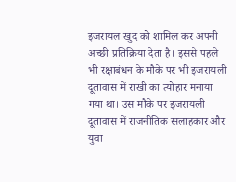इजरायल खुद को शाम‍िल कर अपनी अच्‍छी प्रत‍िक्र‍िया देता है। इससे पहले भी रक्षाबंधन के मौके पर भी इजरायली दूतावास में राखी का त्‍योहार मनाया गया था। उस मौके पर इजरायली दूतावास में राजनीतिक सलाहकार और युवा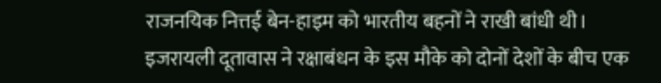राजनयिक नित्तई बेन-हाइम को भारतीय बहनों ने राखी बांधी थी। इजरायली दूतावास ने रक्षाबंधन के इस मौके को दोनों देशों के बीच एक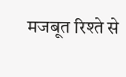मजबूत रिश्ते से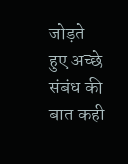जोड़ते हुए अच्‍छे संबंध की बात कही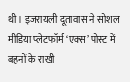थी। इजरायली दूतावास ने सोशल मीड‍िया प्‍लेटफॉर्म ‘एक्‍स’ पोस्‍ट में बहनों के राखी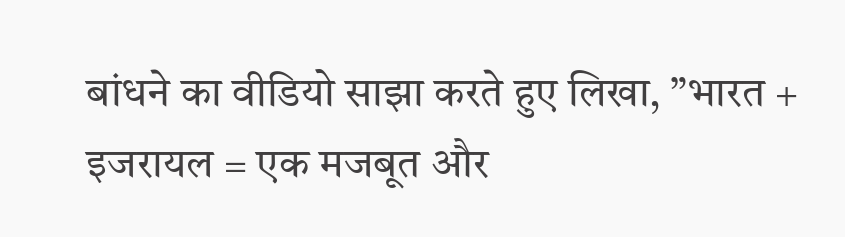बांधने का व‍ीड‍ियो साझा करते हुए ल‍िखा, ”भारत + इजरायल = एक मजबूत और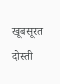खूबसूरत दोस्ती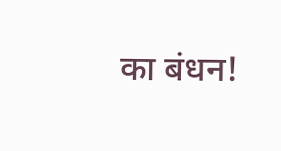का बंधन!